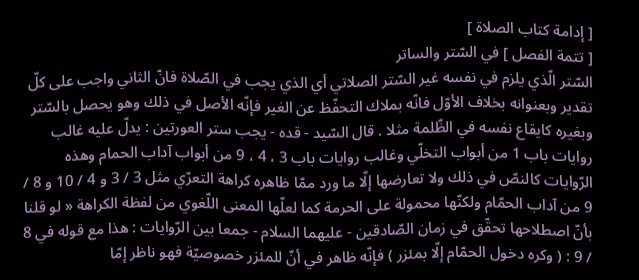[ إدامة كتاب الصلاة ]
[ تتمة الفصل ] في السّتر والساتر
السّتر الّذي يلزم في نفسه غير السّتر الصلاتي أي الذي يجب في الصّلاة فانّ الثاني واجب على كلّ تقدير وبعنوانه بخلاف الأوّل فانّه بملاك التحفّظ عن الغير فإنّه الأصل في ذلك وهو يحصل بالسّتر وبغيره كايقاع نفسه في الظّلمة مثلا . قال السّيد - قده - يجب ستر العورتين : يدلّ عليه غالب روايات باب 1 من أبواب التخلّي وغالب روايات باب 3 ، 4 ، 9 من أبواب آداب الحمام وهذه الرّوايات كالنصّ في ذلك ولا تعارضها إلّا ما ورد ممّا ظاهره كراهة التعرّي مثل 3 / 3 و 4 / 10 و 8 / 9 من آداب الحمّام ولكنّها محمولة على الحرمة كما لعلّها المعنى اللّغوي من لفظة الكراهة « لو قلنا بأنّ اصطلاحها تحقّق في زمان الصّادقين - عليهما السلام - جمعا بين الرّوايات : هذا مع قوله في 8 / 9 : ( وكره دخول الحمّام إلّا بمئزر ) فإنّه ظاهر في أنّ للمئزر خصوصيّة فهو ناظر إمّا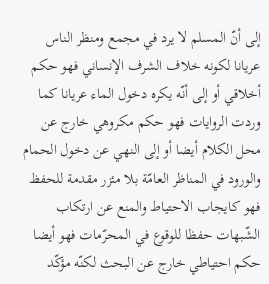إلى أنّ المسلم لا يرد في مجمع ومنظر الناس عريانا لكونه خلاف الشرف الإنساني فهو حكم أخلاقي أو إلى أنّه يكره دخول الماء عريانا كما وردت الروايات فهو حكم مكروهي خارج عن محل الكلام أيضا أو إلى النهي عن دخول الحمام والورود في المناظر العامّة بلا مئزر مقدمة للحفظ فهو كايجاب الاحتياط والمنع عن ارتكاب الشّبهات حفظا للوقوع في المحرّمات فهو أيضا حكم احتياطي خارج عن البحث لكنّه مؤكّد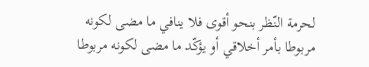لحرمة النّظر بنحو أقوى فلا ينافي ما مضى لكونه مربوطا بأمر أخلاقي أو يؤكّد ما مضى لكونه مربوطا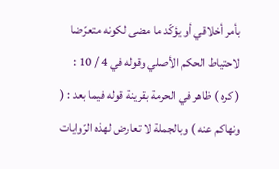بأمر أخلاقي أو يؤكّد ما مضى لكونه متعرّضا لاحتياط الحكم الأصلي وقوله في 4 / 10 :
( كره ) ظاهر في الحرمة بقرينة قوله فيما بعد : ( ونهاكم عنه ) وبالجملة لا تعارض لهذه الرّوايات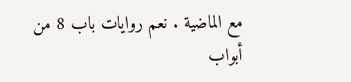مع الماضية . نعم روايات باب 8 من أبواب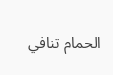الحمام تنافي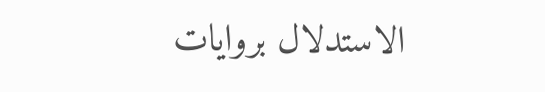الاستدلال بروايات